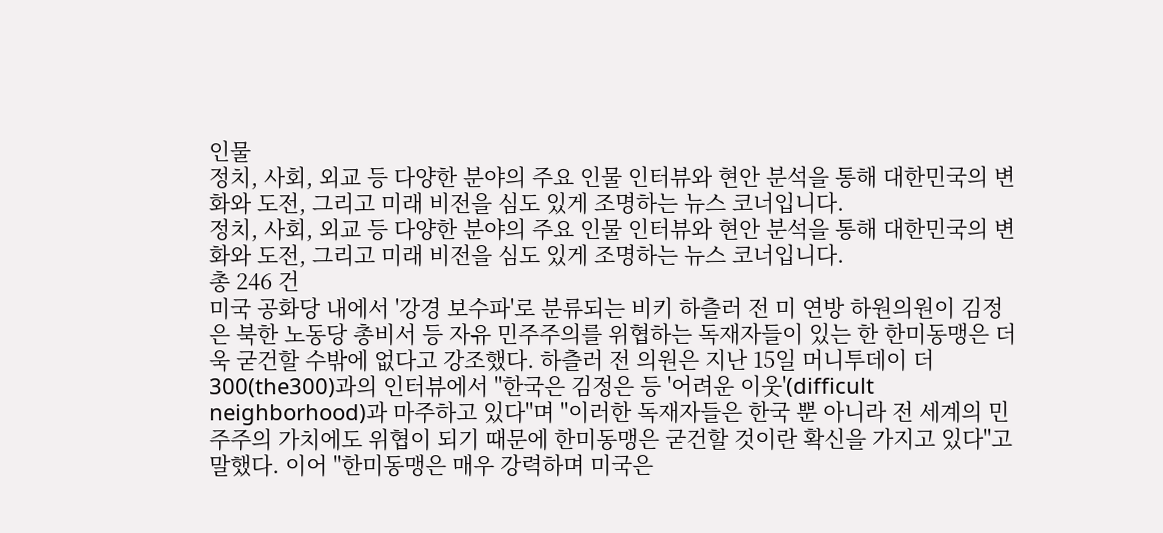인물
정치, 사회, 외교 등 다양한 분야의 주요 인물 인터뷰와 현안 분석을 통해 대한민국의 변화와 도전, 그리고 미래 비전을 심도 있게 조명하는 뉴스 코너입니다.
정치, 사회, 외교 등 다양한 분야의 주요 인물 인터뷰와 현안 분석을 통해 대한민국의 변화와 도전, 그리고 미래 비전을 심도 있게 조명하는 뉴스 코너입니다.
총 246 건
미국 공화당 내에서 '강경 보수파'로 분류되는 비키 하츨러 전 미 연방 하원의원이 김정은 북한 노동당 총비서 등 자유 민주주의를 위협하는 독재자들이 있는 한 한미동맹은 더욱 굳건할 수밖에 없다고 강조했다. 하츨러 전 의원은 지난 15일 머니투데이 더300(the300)과의 인터뷰에서 "한국은 김정은 등 '어려운 이웃'(difficult neighborhood)과 마주하고 있다"며 "이러한 독재자들은 한국 뿐 아니라 전 세계의 민주주의 가치에도 위협이 되기 때문에 한미동맹은 굳건할 것이란 확신을 가지고 있다"고 말했다. 이어 "한미동맹은 매우 강력하며 미국은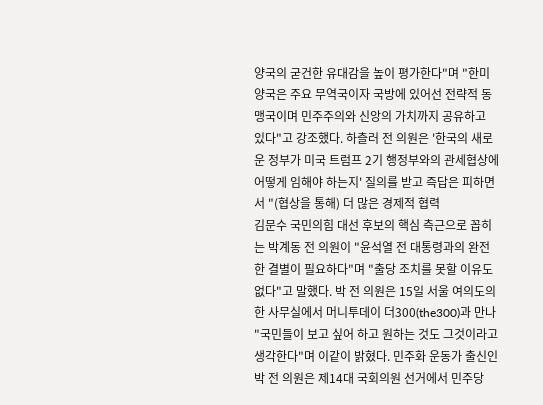양국의 굳건한 유대감을 높이 평가한다"며 "한미 양국은 주요 무역국이자 국방에 있어선 전략적 동맹국이며 민주주의와 신앙의 가치까지 공유하고 있다"고 강조했다. 하츨러 전 의원은 '한국의 새로운 정부가 미국 트럼프 2기 행정부와의 관세협상에 어떻게 임해야 하는지' 질의를 받고 즉답은 피하면서 "(협상을 통해) 더 많은 경제적 협력
김문수 국민의힘 대선 후보의 핵심 측근으로 꼽히는 박계동 전 의원이 "윤석열 전 대통령과의 완전한 결별이 필요하다"며 "출당 조치를 못할 이유도 없다"고 말했다. 박 전 의원은 15일 서울 여의도의 한 사무실에서 머니투데이 더300(the300)과 만나 "국민들이 보고 싶어 하고 원하는 것도 그것이라고 생각한다"며 이같이 밝혔다. 민주화 운동가 출신인 박 전 의원은 제14대 국회의원 선거에서 민주당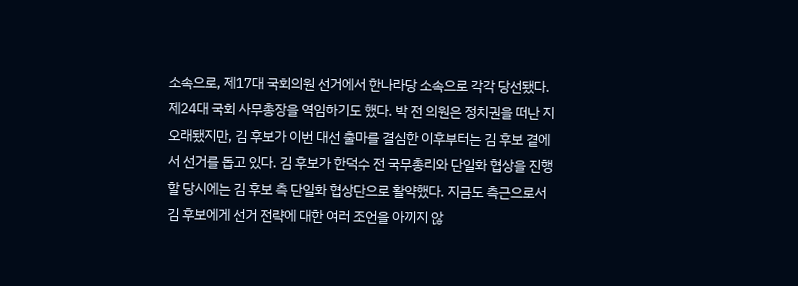소속으로, 제17대 국회의원 선거에서 한나라당 소속으로 각각 당선됐다. 제24대 국회 사무총장을 역임하기도 했다. 박 전 의원은 정치권을 떠난 지 오래됐지만, 김 후보가 이번 대선 출마를 결심한 이후부터는 김 후보 곁에서 선거를 돕고 있다. 김 후보가 한덕수 전 국무총리와 단일화 협상을 진행할 당시에는 김 후보 측 단일화 협상단으로 활약했다. 지금도 측근으로서 김 후보에게 선거 전략에 대한 여러 조언을 아끼지 않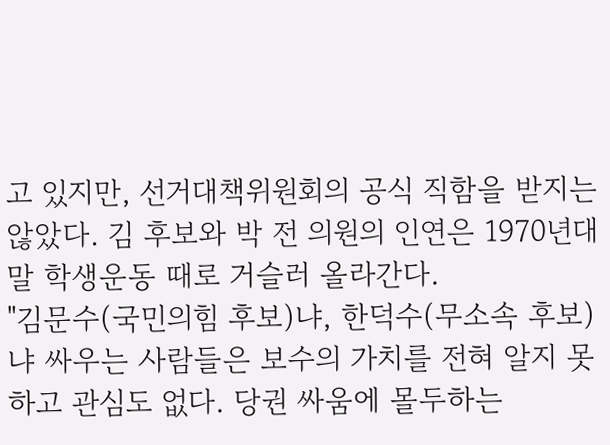고 있지만, 선거대책위원회의 공식 직함을 받지는 않았다. 김 후보와 박 전 의원의 인연은 1970년대 말 학생운동 때로 거슬러 올라간다.
"김문수(국민의힘 후보)냐, 한덕수(무소속 후보)냐 싸우는 사람들은 보수의 가치를 전혀 알지 못하고 관심도 없다. 당권 싸움에 몰두하는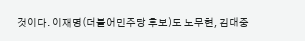것이다. 이재명(더불어민주당 후보)도 노무현, 김대중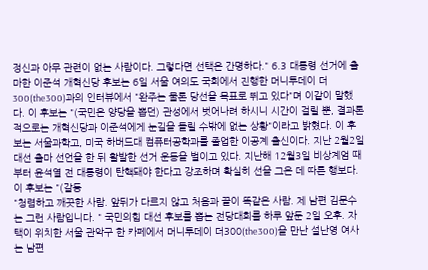정신과 아무 관련이 없는 사람이다. 그렇다면 선택은 간명하다." 6.3 대통령 선거에 출마한 이준석 개혁신당 후보는 6일 서울 여의도 국회에서 진행한 머니투데이 더300(the300)과의 인터뷰에서 "완주는 물론 당선을 목표로 뛰고 있다"며 이같이 말했다. 이 후보는 "(국민은 양당을 뽑던) 관성에서 벗어나려 하시니 시간이 걸릴 뿐, 결과론적으로는 개혁신당과 이준석에게 눈길을 돌릴 수밖에 없는 상황"이라고 밝혔다. 이 후보는 서울과학고, 미국 하버드대 컴퓨터공학과를 졸업한 이공계 출신이다. 지난 2월2일 대선 출마 선언을 한 뒤 활발한 선거 운동을 벌이고 있다. 지난해 12월3일 비상계엄 때부터 윤석열 전 대통령이 탄핵돼야 한다고 강조하며 확실히 선을 그은 데 따른 행보다. 이 후보는 "(갈등
"청렴하고 깨끗한 사람. 앞뒤가 다르지 않고 처음과 끝이 똑같은 사람. 제 남편 김문수는 그런 사람입니다. " 국민의힘 대선 후보를 뽑는 전당대회를 하루 앞둔 2일 오후. 자택이 위치한 서울 관악구 한 카페에서 머니투데이 더300(the300)을 만난 설난영 여사는 남편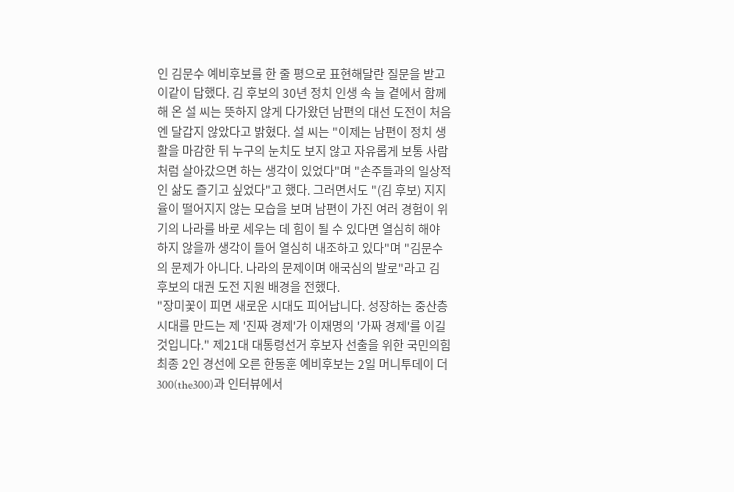인 김문수 예비후보를 한 줄 평으로 표현해달란 질문을 받고 이같이 답했다. 김 후보의 30년 정치 인생 속 늘 곁에서 함께해 온 설 씨는 뜻하지 않게 다가왔던 남편의 대선 도전이 처음엔 달갑지 않았다고 밝혔다. 설 씨는 "이제는 남편이 정치 생활을 마감한 뒤 누구의 눈치도 보지 않고 자유롭게 보통 사람처럼 살아갔으면 하는 생각이 있었다"며 "손주들과의 일상적인 삶도 즐기고 싶었다"고 했다. 그러면서도 "(김 후보) 지지율이 떨어지지 않는 모습을 보며 남편이 가진 여러 경험이 위기의 나라를 바로 세우는 데 힘이 될 수 있다면 열심히 해야 하지 않을까 생각이 들어 열심히 내조하고 있다"며 "김문수의 문제가 아니다. 나라의 문제이며 애국심의 발로"라고 김 후보의 대권 도전 지원 배경을 전했다.
"장미꽃이 피면 새로운 시대도 피어납니다. 성장하는 중산층 시대를 만드는 제 '진짜 경제'가 이재명의 '가짜 경제'를 이길 것입니다." 제21대 대통령선거 후보자 선출을 위한 국민의힘 최종 2인 경선에 오른 한동훈 예비후보는 2일 머니투데이 더300(the300)과 인터뷰에서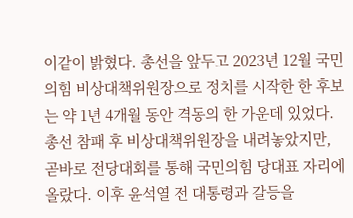이같이 밝혔다. 총선을 앞두고 2023년 12월 국민의힘 비상대책위원장으로 정치를 시작한 한 후보는 약 1년 4개월 동안 격동의 한 가운데 있었다. 총선 참패 후 비상대책위원장을 내려놓았지만, 곧바로 전당대회를 통해 국민의힘 당대표 자리에 올랐다. 이후 윤석열 전 대통령과 갈등을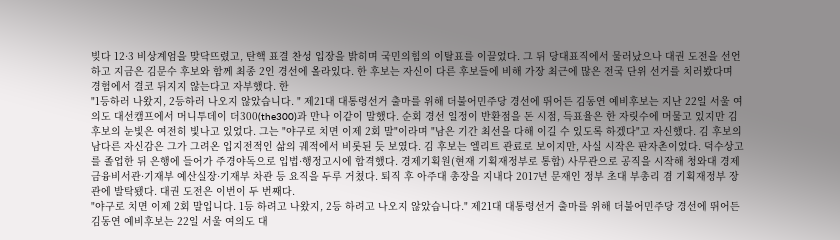빚다 12·3 비상계엄을 맞닥뜨렸고, 탄핵 표결 찬성 입장을 밝히며 국민의힘의 이탈표를 이끌었다. 그 뒤 당대표직에서 물러났으나 대권 도전을 선언하고 지금은 김문수 후보와 함께 최종 2인 경선에 올라있다. 한 후보는 자신이 다른 후보들에 비해 가장 최근에 많은 전국 단위 선거를 치러봤다며 경험에서 결코 뒤지지 않는다고 자부했다. 한
"1등하러 나왔지, 2등하러 나오지 않았습니다. " 제21대 대통령선거 출마를 위해 더불어민주당 경선에 뛰어든 김동연 예비후보는 지난 22일 서울 여의도 대선캠프에서 머니투데이 더300(the300)과 만나 이같이 말했다. 순회 경선 일정이 반환점을 돈 시점, 득표율은 한 자릿수에 머물고 있지만 김 후보의 눈빛은 여전히 빛나고 있었다. 그는 "야구로 치면 이제 2회 말"이라며 "남은 기간 최선을 다해 이길 수 있도록 하겠다"고 자신했다. 김 후보의 남다른 자신감은 그가 그려온 입지전적인 삶의 궤적에서 비롯된 듯 보였다. 김 후보는 엘리트 관료로 보이지만, 사실 시작은 판자촌이었다. 덕수상고를 졸업한 뒤 은행에 들어가 주경야독으로 입법·행정고시에 합격했다. 경제기획원(현재 기획재정부로 통합) 사무관으로 공직을 시작해 청와대 경제금융비서관·기재부 예산실장·기재부 차관 등 요직을 두루 거쳤다. 퇴직 후 아주대 총장을 지내다 2017년 문재인 정부 초대 부총리 겸 기획재정부 장관에 발탁됐다. 대권 도전은 이번이 두 번째다.
"야구로 치면 이제 2회 말입니다. 1등 하려고 나왔지, 2등 하려고 나오지 않았습니다." 제21대 대통령선거 출마를 위해 더불어민주당 경선에 뛰어든 김동연 예비후보는 22일 서울 여의도 대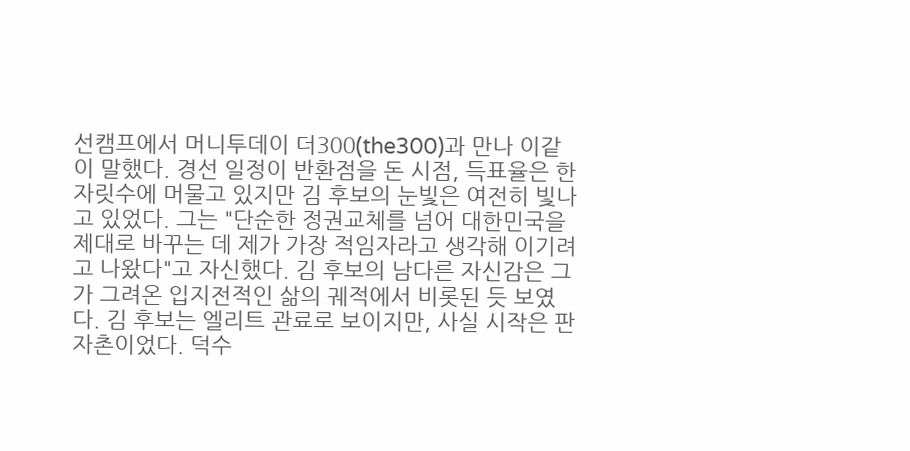선캠프에서 머니투데이 더300(the300)과 만나 이같이 말했다. 경선 일정이 반환점을 돈 시점, 득표율은 한 자릿수에 머물고 있지만 김 후보의 눈빛은 여전히 빛나고 있었다. 그는 "단순한 정권교체를 넘어 대한민국을 제대로 바꾸는 데 제가 가장 적임자라고 생각해 이기려고 나왔다"고 자신했다. 김 후보의 남다른 자신감은 그가 그려온 입지전적인 삶의 궤적에서 비롯된 듯 보였다. 김 후보는 엘리트 관료로 보이지만, 사실 시작은 판자촌이었다. 덕수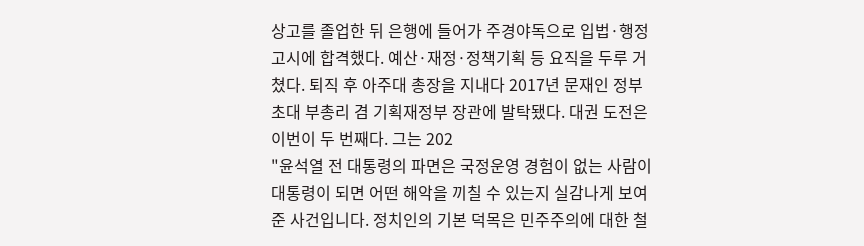상고를 졸업한 뒤 은행에 들어가 주경야독으로 입법·행정고시에 합격했다. 예산·재정·정책기획 등 요직을 두루 거쳤다. 퇴직 후 아주대 총장을 지내다 2017년 문재인 정부 초대 부총리 겸 기획재정부 장관에 발탁됐다. 대권 도전은 이번이 두 번째다. 그는 202
"윤석열 전 대통령의 파면은 국정운영 경험이 없는 사람이 대통령이 되면 어떤 해악을 끼칠 수 있는지 실감나게 보여준 사건입니다. 정치인의 기본 덕목은 민주주의에 대한 철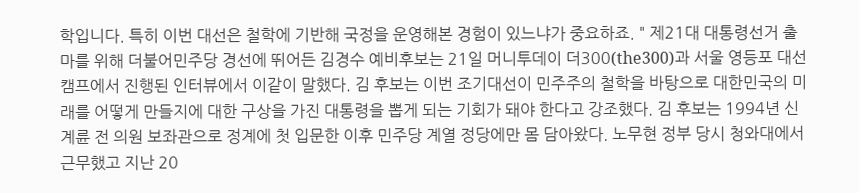학입니다. 특히 이번 대선은 철학에 기반해 국정을 운영해본 경험이 있느냐가 중요하죠. " 제21대 대통령선거 출마를 위해 더불어민주당 경선에 뛰어든 김경수 예비후보는 21일 머니투데이 더300(the300)과 서울 영등포 대선캠프에서 진행된 인터뷰에서 이같이 말했다. 김 후보는 이번 조기대선이 민주주의 철학을 바탕으로 대한민국의 미래를 어떻게 만들지에 대한 구상을 가진 대통령을 뽑게 되는 기회가 돼야 한다고 강조했다. 김 후보는 1994년 신계륜 전 의원 보좌관으로 정계에 첫 입문한 이후 민주당 계열 정당에만 몸 담아왔다. 노무현 정부 당시 청와대에서 근무했고 지난 20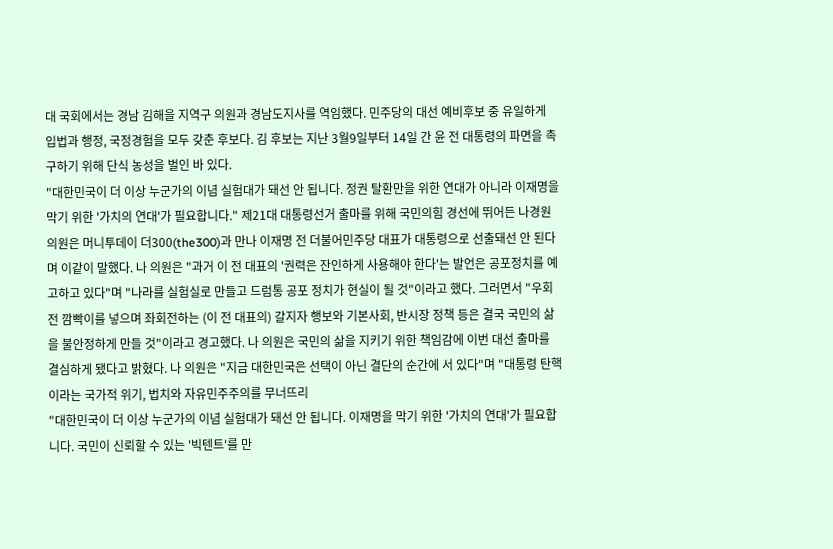대 국회에서는 경남 김해을 지역구 의원과 경남도지사를 역임했다. 민주당의 대선 예비후보 중 유일하게 입법과 행정, 국정경험을 모두 갖춘 후보다. 김 후보는 지난 3월9일부터 14일 간 윤 전 대통령의 파면을 촉구하기 위해 단식 농성을 벌인 바 있다.
"대한민국이 더 이상 누군가의 이념 실험대가 돼선 안 됩니다. 정권 탈환만을 위한 연대가 아니라 이재명을 막기 위한 '가치의 연대'가 필요합니다." 제21대 대통령선거 출마를 위해 국민의힘 경선에 뛰어든 나경원 의원은 머니투데이 더300(the300)과 만나 이재명 전 더불어민주당 대표가 대통령으로 선출돼선 안 된다며 이같이 말했다. 나 의원은 "과거 이 전 대표의 '권력은 잔인하게 사용해야 한다'는 발언은 공포정치를 예고하고 있다"며 "나라를 실험실로 만들고 드럼통 공포 정치가 현실이 될 것"이라고 했다. 그러면서 "우회전 깜빡이를 넣으며 좌회전하는 (이 전 대표의) 갈지자 행보와 기본사회, 반시장 정책 등은 결국 국민의 삶을 불안정하게 만들 것"이라고 경고했다. 나 의원은 국민의 삶을 지키기 위한 책임감에 이번 대선 출마를 결심하게 됐다고 밝혔다. 나 의원은 "지금 대한민국은 선택이 아닌 결단의 순간에 서 있다"며 "대통령 탄핵이라는 국가적 위기, 법치와 자유민주주의를 무너뜨리
"대한민국이 더 이상 누군가의 이념 실험대가 돼선 안 됩니다. 이재명을 막기 위한 '가치의 연대'가 필요합니다. 국민이 신뢰할 수 있는 '빅텐트'를 만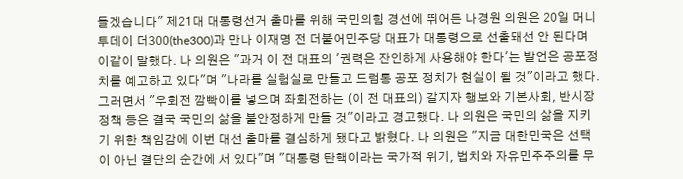들겠습니다" 제21대 대통령선거 출마를 위해 국민의힘 경선에 뛰어든 나경원 의원은 20일 머니투데이 더300(the300)과 만나 이재명 전 더불어민주당 대표가 대통령으로 선출돼선 안 된다며 이같이 말했다. 나 의원은 "과거 이 전 대표의 '권력은 잔인하게 사용해야 한다'는 발언은 공포정치를 예고하고 있다"며 "나라를 실험실로 만들고 드럼통 공포 정치가 현실이 될 것"이라고 했다. 그러면서 "우회전 깜빡이를 넣으며 좌회전하는 (이 전 대표의) 갈지자 행보와 기본사회, 반시장 정책 등은 결국 국민의 삶을 불안정하게 만들 것"이라고 경고했다. 나 의원은 국민의 삶을 지키기 위한 책임감에 이번 대선 출마를 결심하게 됐다고 밝혔다. 나 의원은 "지금 대한민국은 선택이 아닌 결단의 순간에 서 있다"며 "대통령 탄핵이라는 국가적 위기, 법치와 자유민주주의를 무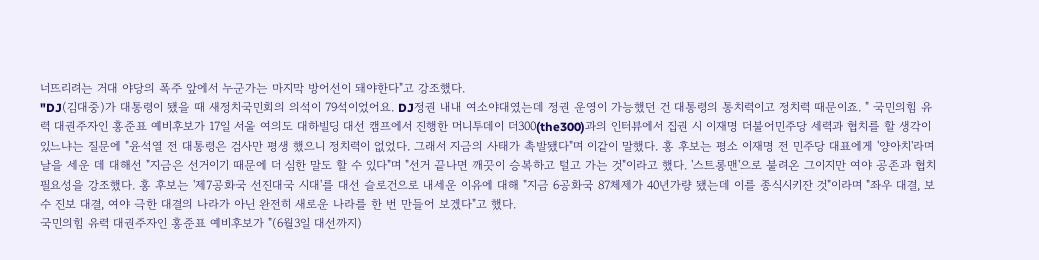너뜨리려는 거대 야당의 폭주 앞에서 누군가는 마지막 방어선이 돼야한다"고 강조했다.
"DJ(김대중)가 대통령이 됐을 때 새정치국민회의 의석이 79석이었어요. DJ정권 내내 여소야대였는데 정권 운영이 가능했던 건 대통령의 통치력이고 정치력 때문이죠. " 국민의힘 유력 대권주자인 홍준표 예비후보가 17일 서울 여의도 대하빌딩 대선 캠프에서 진행한 머니투데이 더300(the300)과의 인터뷰에서 집권 시 이재명 더불어민주당 세력과 협치를 할 생각이 있느냐는 질문에 "윤석열 전 대통령은 검사만 평생 했으니 정치력이 없었다. 그래서 지금의 사태가 촉발됐다"며 이같이 말했다. 홍 후보는 평소 이재명 전 민주당 대표에게 '양아치'라며 날을 세운 데 대해선 "지금은 선거이기 때문에 더 심한 말도 할 수 있다"며 "선거 끝나면 깨끗이 승복하고 털고 가는 것"이라고 했다. '스트롱맨'으로 불려온 그이지만 여야 공존과 협치 필요성을 강조했다. 홍 후보는 '제7공화국 선진대국 시대'를 대선 슬로건으로 내세운 이유에 대해 "지금 6공화국 87체제가 40년가량 됐는데 이를 종식시키잔 것"이라며 "좌우 대결, 보수 진보 대결, 여야 극한 대결의 나라가 아닌 완전히 새로운 나라를 한 번 만들어 보겠다"고 했다.
국민의힘 유력 대권주자인 홍준표 예비후보가 "(6월3일 대선까지)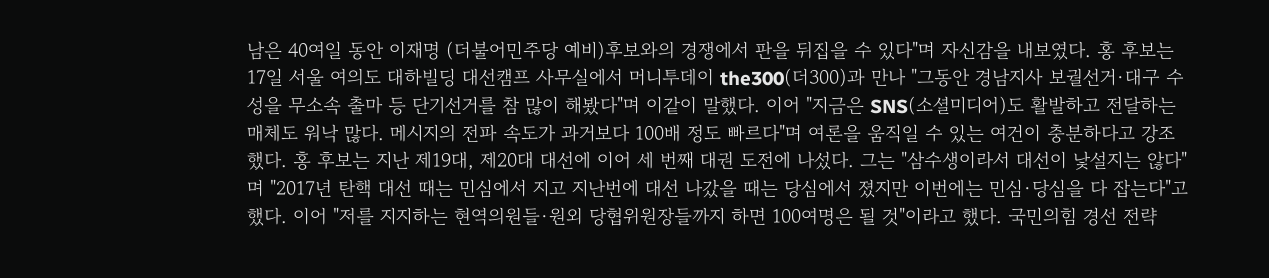남은 40여일 동안 이재명 (더불어민주당 예비)후보와의 경쟁에서 판을 뒤집을 수 있다"며 자신감을 내보였다. 홍 후보는 17일 서울 여의도 대하빌딩 대선캠프 사무실에서 머니투데이 the300(더300)과 만나 "그동안 경남지사 보궐선거·대구 수성을 무소속 출마 등 단기선거를 참 많이 해봤다"며 이같이 말했다. 이어 "지금은 SNS(소셜미디어)도 활발하고 전달하는 매체도 워낙 많다. 메시지의 전파 속도가 과거보다 100배 정도 빠르다"며 여론을 움직일 수 있는 여건이 충분하다고 강조했다. 홍 후보는 지난 제19대, 제20대 대선에 이어 세 번째 대권 도전에 나섰다. 그는 "삼수생이라서 대선이 낯설지는 않다"며 "2017년 탄핵 대선 때는 민심에서 지고 지난번에 대선 나갔을 때는 당심에서 졌지만 이번에는 민심·당심을 다 잡는다"고 했다. 이어 "저를 지지하는 현역의원들·원외 당협위원장들까지 하면 100여명은 될 것"이라고 했다. 국민의힘 경선 전략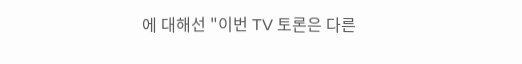에 대해선 "이번 TV 토론은 다른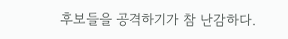후보들을 공격하기가 참 난감하다.